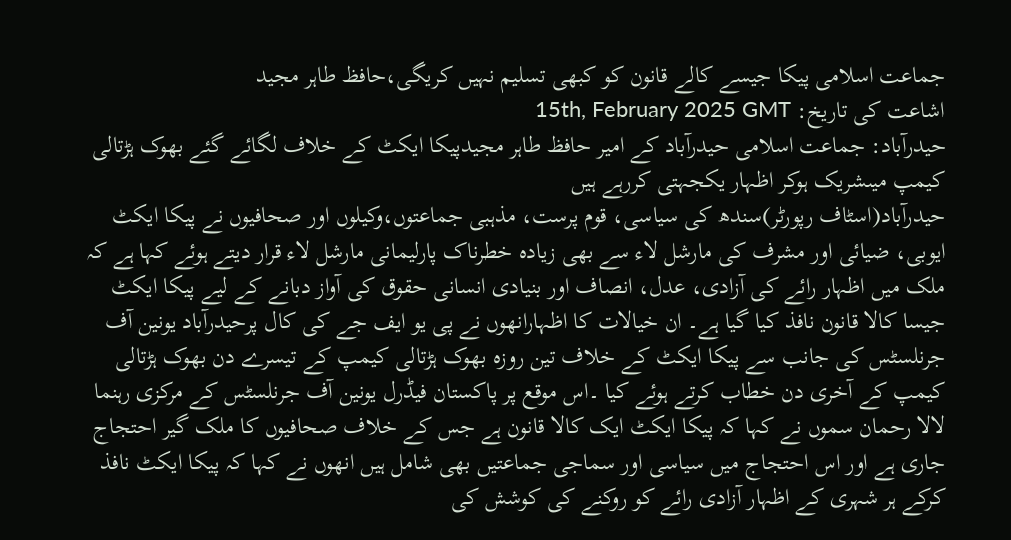جماعت اسلامی پیکا جیسے کالے قانون کو کبھی تسلیم نہیں کریگی،حافظ طاہر مجید
اشاعت کی تاریخ: 15th, February 2025 GMT
حیدرآباد: جماعت اسلامی حیدرآباد کے امیر حافظ طاہر مجیدپیکا ایکٹ کے خلاف لگائے گئے بھوک ہڑتالی کیمپ میںشریک ہوکر اظہار یکجہتی کررہے ہیں
حیدرآباد(اسٹاف رپورٹر)سندھ کی سیاسی، قوم پرست، مذہبی جماعتوں،وکیلوں اور صحافیوں نے پیکا ایکٹ ایوبی، ضیائی اور مشرف کی مارشل لاء سے بھی زیادہ خطرناک پارلیمانی مارشل لاء قرار دیتے ہوئے کہا ہے کہ ملک میں اظہار رائے کی آزادی، عدل، انصاف اور بنیادی انسانی حقوق کی آواز دبانے کے لیے پیکا ایکٹ جیسا کالا قانون نافذ کیا گیا ہے۔ ان خیالات کا اظہارانھوں نے پی یو ایف جے کی کال پرحیدرآباد یونین آف جرنلسٹس کی جانب سے پیکا ایکٹ کے خلاف تین روزہ بھوک ہڑتالی کیمپ کے تیسرے دن بھوک ہڑتالی کیمپ کے آخری دن خطاب کرتے ہوئے کیا ۔اس موقع پر پاکستان فیڈرل یونین آف جرنلسٹس کے مرکزی رہنما لالا رحمان سموں نے کہا کہ پیکا ایکٹ ایک کالا قانون ہے جس کے خلاف صحافیوں کا ملک گیر احتجاج جاری ہے اور اس احتجاج میں سیاسی اور سماجی جماعتیں بھی شامل ہیں انھوں نے کہا کہ پیکا ایکٹ نافذ کرکے ہر شہری کے اظہار آزادی رائے کو روکنے کی کوشش کی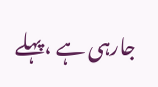جارہی ہے ،پہلے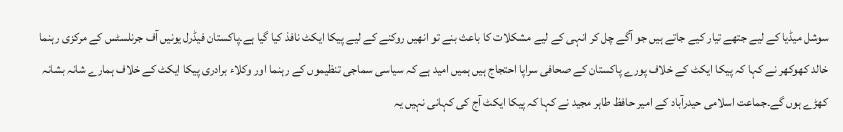سوشل میڈیا کے لیے جتھے تیار کیے جاتے ہیں جو آگے چل کر انہی کے لیے مشکلات کا باعث بنے تو انھیں روکنے کے لیے پیکا ایکٹ نافذ کیا گیا ہے۔پاکستان فیڈرل یونیں آف جرنلسٹس کے مرکزی رہنما خالد کھوکھر نے کہا کہ پیکا ایکٹ کے خلاف پورے پاکستان کے صحافی سراپا احتجاج ہیں ہمیں امید ہے کہ سیاسی سماجی تنظیموں کے رہنما اور وکلاء برادری پیکا ایکٹ کے خلاف ہمارے شانہ بشانہ کھڑے ہوں گے۔جماعت اسلامی حیدرآباد کے امیر حافظ طاہر مجید نے کہا کہ پیکا ایکٹ آج کی کہانی نہیں یہ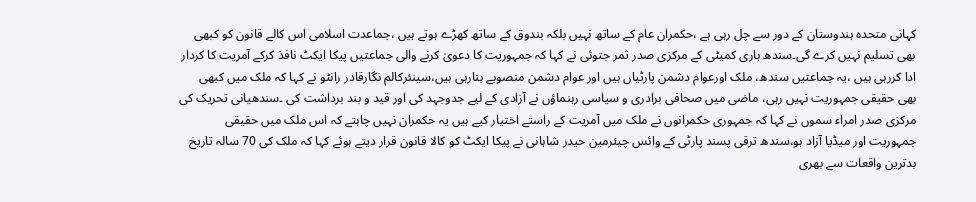کہانی متحدہ ہندوستان کے دور سے چل رہی ہے ،حکمران عام کے ساتھ نہیں بلکہ بندوق کے ساتھ کھڑے ہوتے ہیں ،جماعدت اسلامی اس کالے قانون کو کبھی بھی تسلیم نہیں کرے گی۔سندھ ہاری کمیٹی کے مرکزی صدر ثمر جتوئی نے کہا کہ جمہوریت کا دعویٰ کرنے والی جماعتیں پیکا ایکٹ نافذ کرکے آمریت کا کردار ادا کررہی ہیں ،یہ جماعتیں سندھ، ملک اورعوام دشمن پارٹیاں ہیں اور عوام دشمن منصوبے بنارہی ہیں،سینئرکالم نگارقادر رانٹو نے کہا کہ ملک میں کبھی بھی حقیقی جمہوریت نہیں رہی، ماضی میں صحافی برادری و سیاسی رہنماؤں نے آزادی کے لیے جدوجہد کی اور قید و بند برداشت کی ۔سندھیانی تحریک کی مرکزی صدر امراء سموں نے کہا کہ جمہوری حکمرانوں نے ملک میں آمریت کے راستے اختیار کیے ہیں یہ حکمران نہیں چاہتے کہ اس ملک میں حقیقی جمہوریت اور میڈیا آزاد ہو،سندھ ترقی پسند پارٹی کے وائس چیئرمین حیدر شاہانی نے پیکا ایکٹ کو کالا قانون قرار دیتے ہوئے کہا کہ ملک کی 70 سالہ تاریخ بدترین واقعات سے بھری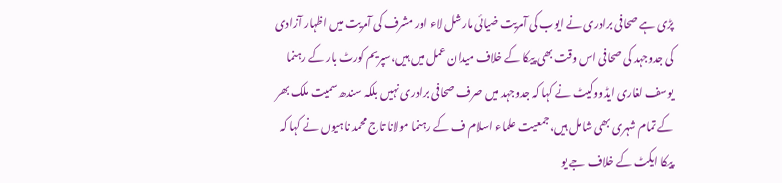پڑی ہے صحافی برادری نے ایوب کی آمریت ضیائی مارشل لاء اور مشرف کی آمریت میں اظہار آزادی کی جدوجہد کی صحافی اس وقت بھی پیکا کے خلاف میدان عمل میں ہیں،سپریم کورٹ بار کے رہنما یوسف لغاری ایڈووکیٹ نے کہا کہ جدوجہد میں صرف صحافی برادری نہیں بلکہ سندھ سمیت ملک بھر کے تمام شہری بھی شامل ہیں،جمعیت علماء اسلام ف کے رہنما مولانا تاج محمد ناہیوں نے کہا کہ پیکا ایکٹ کے خلاف جے یو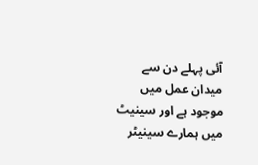آئی پہلے دن سے میدان عمل میں موجود ہے اور سینیٹ میں ہمارے سینیٹر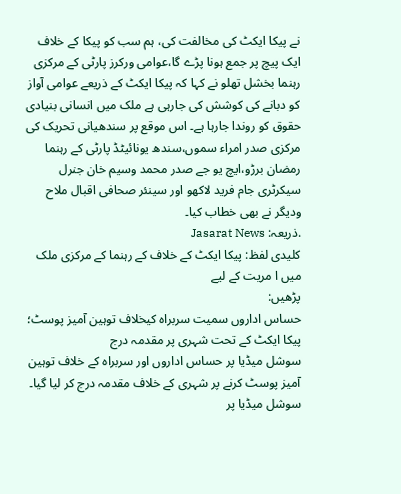نے پیکا ایکٹ کی مخالفت کی، ہم سب کو پیکا کے خلاف ایک پیچ پر جمع ہونا پڑے گا،عوامی ورکرز پارٹی کے مرکزی رہنما بخشل تھلو نے کہا کہ پیکا ایکٹ کے ذریعے عوامی آواز کو دبانے کی کوشش کی جارہی ہے ملک میں انسانی بنیادی حقوق کو روندا جارہا ہے۔ اس موقع پر سندھیانی تحریک کی مرکزی صدر امراء سموں،سندھ یونائیٹڈ پارٹی کے رہنما رمضان برڑو،ایچ یو جے صدر محمد وسیم خان جنرل سیکرٹری جام فرید لاکھو اور سینئر صحافی اقبال ملاح ودیگر نے بھی خطاب کیا۔
.ذریعہ: Jasarat News
کلیدی لفظ: پیکا ایکٹ کے خلاف کے رہنما کے مرکزی ملک میں ا مریت کے لیے
پڑھیں:
حساس اداروں سمیت سربراہ کیخلاف توہین آمیز پوسٹ؛ پیکا ایکٹ کے تحت شہری پر مقدمہ درج
سوشل میڈیا پر حساس اداروں اور سربراہ کے خلاف توہین آمیز پوسٹ کرنے پر شہری کے خلاف مقدمہ درج کر لیا گیا۔
سوشل میڈیا پر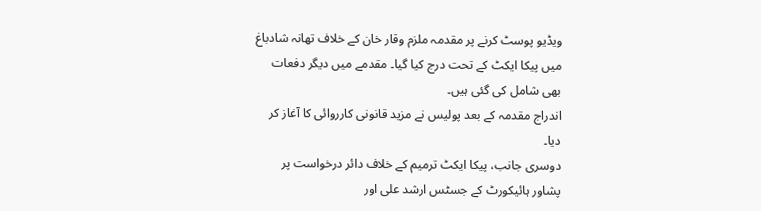ویڈیو پوسٹ کرنے پر مقدمہ ملزم وقار خان کے خلاف تھانہ شادباغ میں پیکا ایکٹ کے تحت درج کیا گیا۔ مقدمے میں دیگر دفعات بھی شامل کی گئی ہیں۔
اندراج مقدمہ کے بعد پولیس نے مزید قانونی کارروائی کا آغاز کر دیا۔
دوسری جانب، پیکا ایکٹ ترمیم کے خلاف دائر درخواست پر پشاور ہائیکورٹ کے جسٹس ارشد علی اور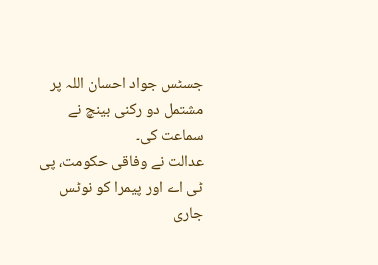جسٹس جواد احسان اللہ پر مشتمل دو رکنی بینچ نے سماعت کی۔
عدالت نے وفاقی حکومت، پی ٹی اے اور پیمرا کو نوٹس جاری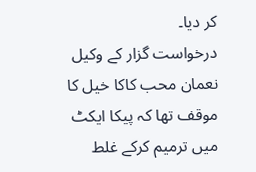کر دیا۔
درخواست گزار کے وکیل نعمان محب کاکا خیل کا موقف تھا کہ پیکا ایکٹ میں ترمیم کرکے غلط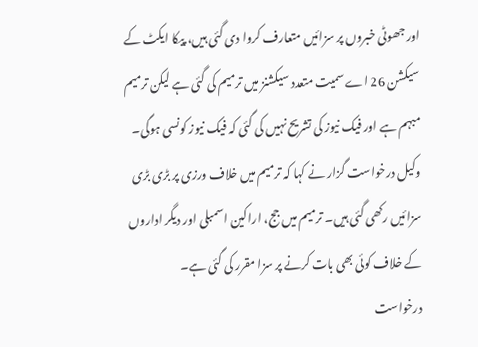اور جھوٹی خبروں پر سزائیں متعارف کروا دی گئی ہیں، پیکا ایکٹ کے سیکشن 26 اے سمیت متعدد سیکشنز میں ترمیم کی گئی ہے لیکن ترمیم مبہم ہے اور فیک نیوز کی تشریح نہیں کی گئی کہ فیک نیوز کونسی ہوگی۔
وکیل درخواست گزار نے کہا کہ ترمیم میں خلاف ورزی پر بڑی بڑی سزائیں رکھی گئی ہیں۔ ترمیم میں جج، اراکین اسمبلی اور دیگر اداروں کے خلاف کوئی بھی بات کرنے پر سزا مقرر کی گئی ہے۔
درخواست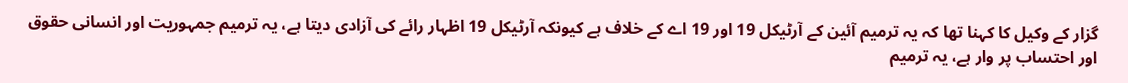گزار کے وکیل کا کہنا تھا کہ یہ ترمیم آئین کے آرٹیکل 19 اور 19 اے کے خلاف ہے کیونکہ آرٹیکل 19 اظہار رائے کی آزادی دیتا ہے، یہ ترمیم جمہوریت اور انسانی حقوق اور احتساب پر وار ہے، یہ ترمیم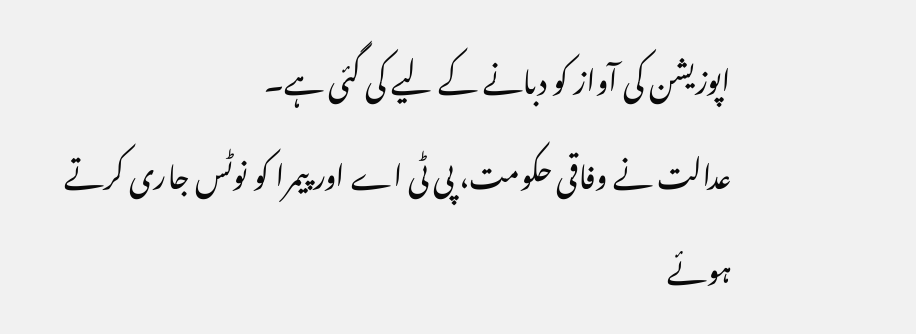اپوزیشن کی آواز کو دبانے کے لیے کی گئی ہے۔
عدالت نے وفاقی حکومت، پی ٹی اے اور پیمرا کو نوٹس جاری کرتے ہوئے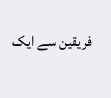فریقین سے ایک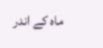ماہ کے اندر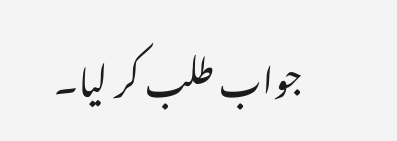جواب طلب کر لیا۔